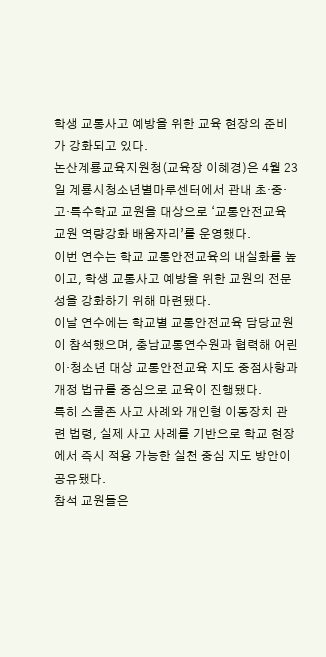학생 교통사고 예방을 위한 교육 현장의 준비가 강화되고 있다.
논산계룡교육지원청(교육장 이혜경)은 4월 23일 계룡시청소년별마루센터에서 관내 초·중·고·특수학교 교원을 대상으로 ‘교통안전교육 교원 역량강화 배움자리’를 운영했다.
이번 연수는 학교 교통안전교육의 내실화를 높이고, 학생 교통사고 예방을 위한 교원의 전문성을 강화하기 위해 마련됐다.
이날 연수에는 학교별 교통안전교육 담당교원이 참석했으며, 충남교통연수원과 협력해 어린이·청소년 대상 교통안전교육 지도 중점사항과 개정 법규를 중심으로 교육이 진행됐다.
특히 스쿨존 사고 사례와 개인형 이동장치 관련 법령, 실제 사고 사례를 기반으로 학교 현장에서 즉시 적용 가능한 실천 중심 지도 방안이 공유됐다.
참석 교원들은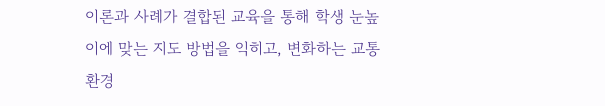이론과 사례가 결합된 교육을 통해 학생 눈높이에 맞는 지도 방법을 익히고, 변화하는 교통 환경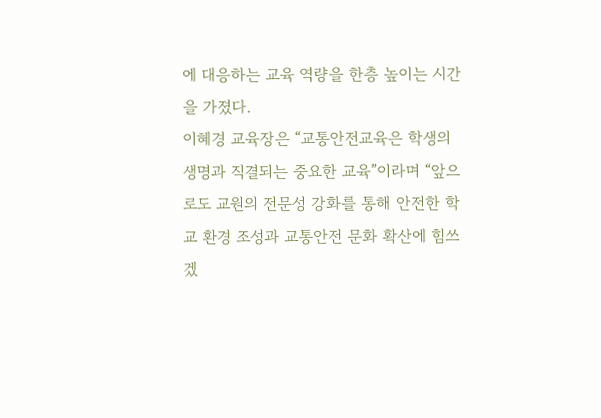에 대응하는 교육 역량을 한층 높이는 시간을 가졌다.
이혜경 교육장은 “교통안전교육은 학생의 생명과 직결되는 중요한 교육”이라며 “앞으로도 교원의 전문성 강화를 통해 안전한 학교 환경 조성과 교통안전 문화 확산에 힘쓰겠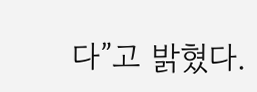다”고 밝혔다.